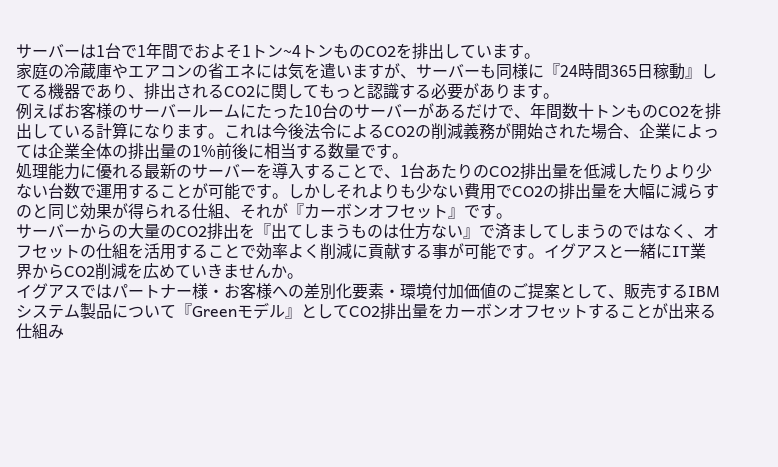サーバーは1台で1年間でおよそ1トン~4トンものCO2を排出しています。
家庭の冷蔵庫やエアコンの省エネには気を遣いますが、サーバーも同様に『24時間365日稼動』してる機器であり、排出されるCO2に関してもっと認識する必要があります。
例えばお客様のサーバールームにたった10台のサーバーがあるだけで、年間数十トンものCO2を排出している計算になります。これは今後法令によるCO2の削減義務が開始された場合、企業によっては企業全体の排出量の1%前後に相当する数量です。
処理能力に優れる最新のサーバーを導入することで、1台あたりのCO2排出量を低減したりより少ない台数で運用することが可能です。しかしそれよりも少ない費用でCO2の排出量を大幅に減らすのと同じ効果が得られる仕組、それが『カーボンオフセット』です。
サーバーからの大量のCO2排出を『出てしまうものは仕方ない』で済ましてしまうのではなく、オフセットの仕組を活用することで効率よく削減に貢献する事が可能です。イグアスと一緒にIT業界からCO2削減を広めていきませんか。
イグアスではパートナー様・お客様への差別化要素・環境付加価値のご提案として、販売するIBMシステム製品について『Greenモデル』としてCO2排出量をカーボンオフセットすることが出来る仕組み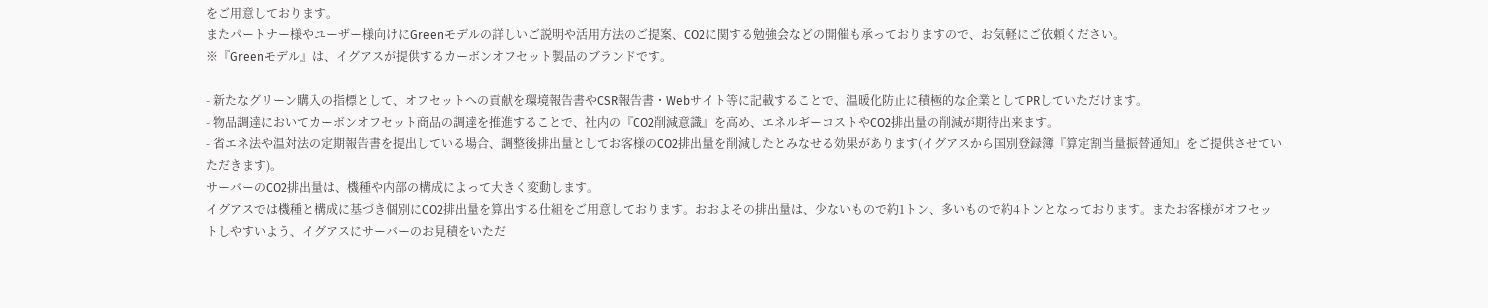をご用意しております。
またパートナー様やユーザー様向けにGreenモデルの詳しいご説明や活用方法のご提案、CO2に関する勉強会などの開催も承っておりますので、お気軽にご依頼ください。
※『Greenモデル』は、イグアスが提供するカーボンオフセット製品のブランドです。

- 新たなグリーン購入の指標として、オフセットへの貢献を環境報告書やCSR報告書・Webサイト等に記載することで、温暖化防止に積極的な企業としてPRしていただけます。
- 物品調達においてカーボンオフセット商品の調達を推進することで、社内の『CO2削減意識』を高め、エネルギーコストやCO2排出量の削減が期待出来ます。
- 省エネ法や温対法の定期報告書を提出している場合、調整後排出量としてお客様のCO2排出量を削減したとみなせる効果があります(イグアスから国別登録簿『算定割当量振替通知』をご提供させていただきます)。
サーバーのCO2排出量は、機種や内部の構成によって大きく変動します。
イグアスでは機種と構成に基づき個別にCO2排出量を算出する仕組をご用意しております。おおよその排出量は、少ないもので約1トン、多いもので約4トンとなっております。またお客様がオフセットしやすいよう、イグアスにサーバーのお見積をいただ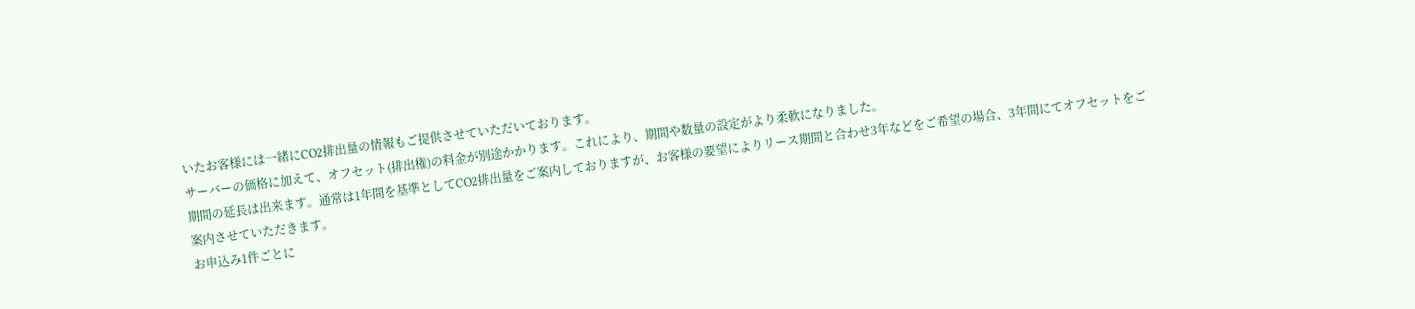いたお客様には一緒にCO2排出量の情報もご提供させていただいております。
サーバーの価格に加えて、オフセット(排出権)の料金が別途かかります。これにより、期間や数量の設定がより柔軟になりました。
期間の延長は出来ます。通常は1年間を基準としてCO2排出量をご案内しておりますが、お客様の要望によりリース期間と合わせ3年などをご希望の場合、3年間にてオフセットをご案内させていただきます。
お申込み1件ごとに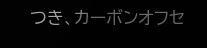つき、カーボンオフセ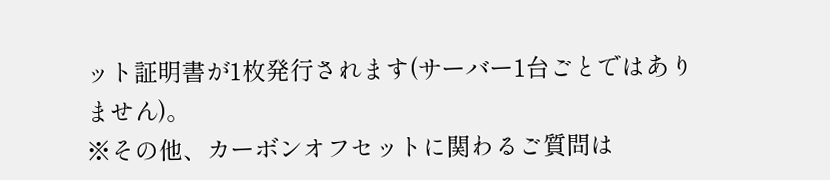ット証明書が1枚発行されます(サーバー1台ごとではありません)。
※その他、カーボンオフセットに関わるご質問は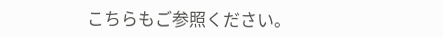こちらもご参照ください。